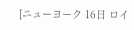[ニューヨーク 16日 ロイ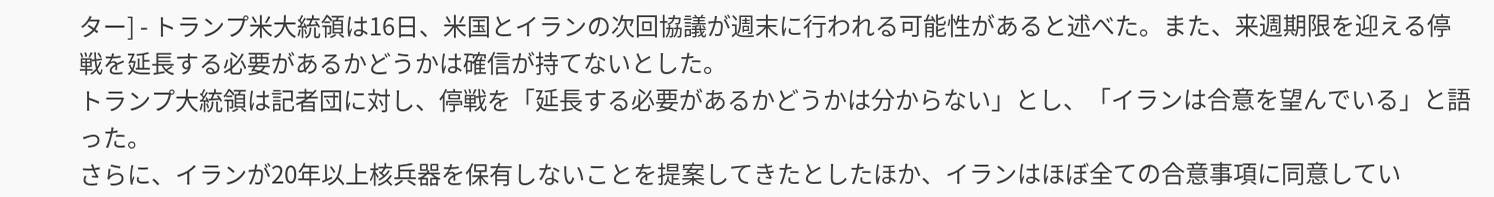ター] - トランプ米大統領は16日、米国とイランの次回協議が週末に行われる可能性があると述べた。また、来週期限を迎える停戦を延長する必要があるかどうかは確信が持てないとした。
トランプ大統領は記者団に対し、停戦を「延長する必要があるかどうかは分からない」とし、「イランは合意を望んでいる」と語った。
さらに、イランが20年以上核兵器を保有しないことを提案してきたとしたほか、イランはほぼ全ての合意事項に同意してい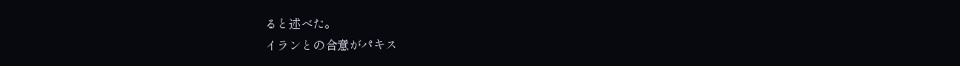ると述べた。
イランとの合意がパキス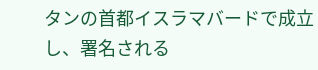タンの首都イスラマバードで成立し、署名される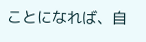ことになれば、自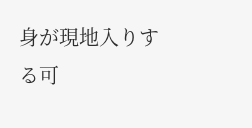身が現地入りする可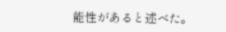能性があると述べた。